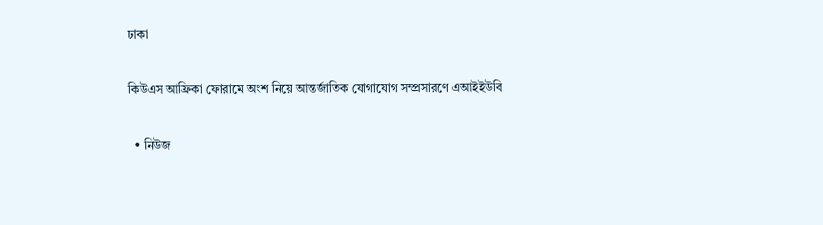ঢাকা

কিউএস আফ্রিকা ফোরামে অংশ নিয়ে আন্তর্জাতিক যোগাযোগ সম্প্রসারণে এআইইউবি

  • নিউজ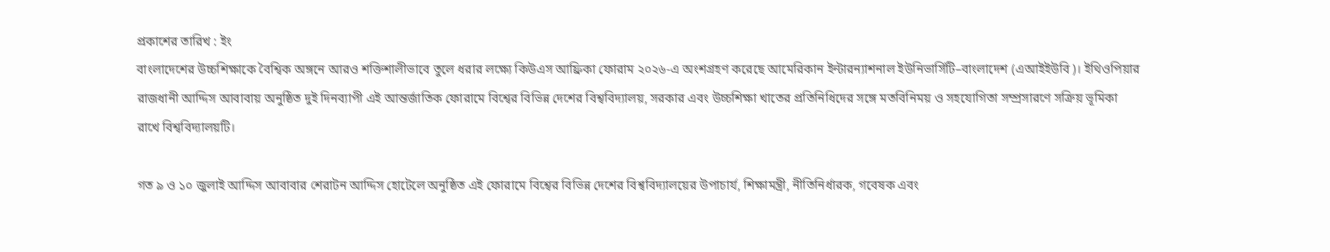প্রকাশের তারিখ : ইং
বাংলাদেশের উচ্চশিক্ষাকে বৈশ্বিক অঙ্গনে আরও শক্তিশালীভাবে তুলে ধরার লক্ষ্যে কিউএস আফ্রিকা ফোরাম ২০২৬-এ অংশগ্রহণ করেছে আমেরিকান ইন্টারন্যাশনাল ইউনিভার্সিটি–বাংলাদেশ (এআইইউবি)। ইথিওপিয়ার রাজধানী আদ্দিস আবাবায় অনুষ্ঠিত দুই দিনব্যাপী এই আন্তর্জাতিক ফোরামে বিশ্বের বিভিন্ন দেশের বিশ্ববিদ্যালয়, সরকার এবং উচ্চশিক্ষা খাতের প্রতিনিধিদের সঙ্গে মতবিনিময় ও সহযোগিতা সম্প্রসারণে সক্রিয় ভূমিকা রাখে বিশ্ববিদ্যালয়টি।

গত ৯ ও ১০ জুলাই আদ্দিস আবাবার শেরাটন আদ্দিস হোটেলে অনুষ্ঠিত এই ফোরামে বিশ্বের বিভিন্ন দেশের বিশ্ববিদ্যালয়ের উপাচার্য, শিক্ষামন্ত্রী, নীতিনির্ধারক, গবেষক এবং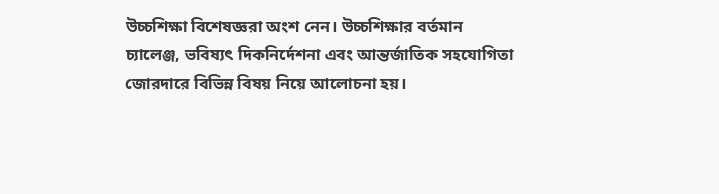উচ্চশিক্ষা বিশেষজ্ঞরা অংশ নেন। উচ্চশিক্ষার বর্তমান চ্যালেঞ্জ, ভবিষ্যৎ দিকনির্দেশনা এবং আন্তর্জাতিক সহযোগিতা জোরদারে বিভিন্ন বিষয় নিয়ে আলোচনা হয়।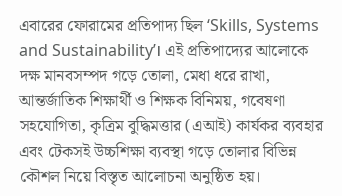এবারের ফোরামের প্রতিপাদ্য ছিল ‘Skills, Systems and Sustainability’। এই প্রতিপাদ্যের আলোকে দক্ষ মানবসম্পদ গড়ে তোলা, মেধা ধরে রাখা, আন্তর্জাতিক শিক্ষার্থী ও শিক্ষক বিনিময়, গবেষণা সহযোগিতা, কৃত্রিম বুদ্ধিমত্তার (এআই) কার্যকর ব্যবহার এবং টেকসই উচ্চশিক্ষা ব্যবস্থা গড়ে তোলার বিভিন্ন কৌশল নিয়ে বিস্তৃত আলোচনা অনুষ্ঠিত হয়।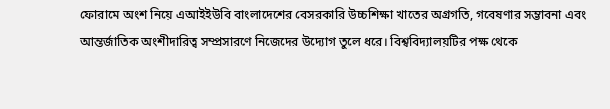ফোরামে অংশ নিয়ে এআইইউবি বাংলাদেশের বেসরকারি উচ্চশিক্ষা খাতের অগ্রগতি, গবেষণার সম্ভাবনা এবং আন্তর্জাতিক অংশীদারিত্ব সম্প্রসারণে নিজেদের উদ্যোগ তুলে ধরে। বিশ্ববিদ্যালয়টির পক্ষ থেকে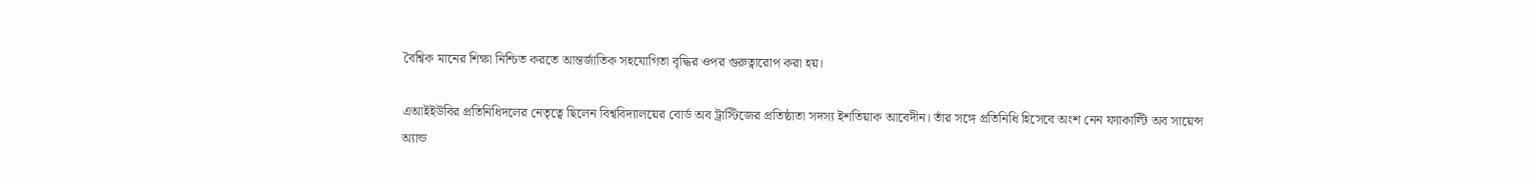বৈশ্বিক মানের শিক্ষা নিশ্চিত করতে আন্তর্জাতিক সহযোগিতা বৃদ্ধির ওপর গুরুত্বারোপ করা হয়।

এআইইউবির প্রতিনিধিদলের নেতৃত্বে ছিলেন বিশ্ববিদ্যালয়ের বোর্ড অব ট্রাস্টিজের প্রতিষ্ঠাতা সদস্য ইশতিয়াক আবেদীন। তাঁর সঙ্গে প্রতিনিধি হিসেবে অংশ নেন ফ্যাকাল্টি অব সায়েন্স অ্যান্ড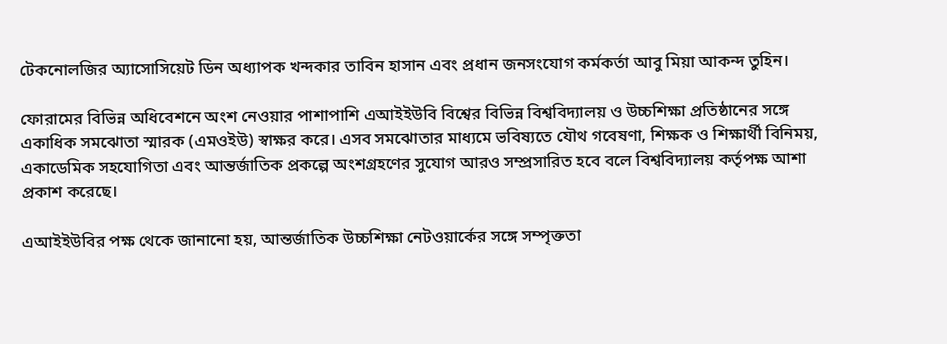টেকনোলজির অ্যাসোসিয়েট ডিন অধ্যাপক খন্দকার তাবিন হাসান এবং প্রধান জনসংযোগ কর্মকর্তা আবু মিয়া আকন্দ তুহিন।

ফোরামের বিভিন্ন অধিবেশনে অংশ নেওয়ার পাশাপাশি এআইইউবি বিশ্বের বিভিন্ন বিশ্ববিদ্যালয় ও উচ্চশিক্ষা প্রতিষ্ঠানের সঙ্গে একাধিক সমঝোতা স্মারক (এমওইউ) স্বাক্ষর করে। এসব সমঝোতার মাধ্যমে ভবিষ্যতে যৌথ গবেষণা, শিক্ষক ও শিক্ষার্থী বিনিময়, একাডেমিক সহযোগিতা এবং আন্তর্জাতিক প্রকল্পে অংশগ্রহণের সুযোগ আরও সম্প্রসারিত হবে বলে বিশ্ববিদ্যালয় কর্তৃপক্ষ আশা প্রকাশ করেছে।

এআইইউবির পক্ষ থেকে জানানো হয়, আন্তর্জাতিক উচ্চশিক্ষা নেটওয়ার্কের সঙ্গে সম্পৃক্ততা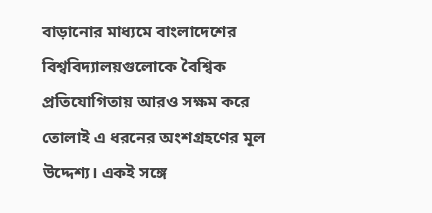বাড়ানোর মাধ্যমে বাংলাদেশের বিশ্ববিদ্যালয়গুলোকে বৈশ্বিক প্রতিযোগিতায় আরও সক্ষম করে তোলাই এ ধরনের অংশগ্রহণের মূল উদ্দেশ্য। একই সঙ্গে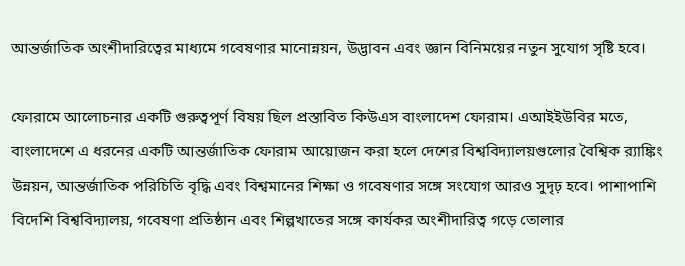আন্তর্জাতিক অংশীদারিত্বের মাধ্যমে গবেষণার মানোন্নয়ন, উদ্ভাবন এবং জ্ঞান বিনিময়ের নতুন সুযোগ সৃষ্টি হবে।

ফোরামে আলোচনার একটি গুরুত্বপূর্ণ বিষয় ছিল প্রস্তাবিত কিউএস বাংলাদেশ ফোরাম। এআইইউবির মতে, বাংলাদেশে এ ধরনের একটি আন্তর্জাতিক ফোরাম আয়োজন করা হলে দেশের বিশ্ববিদ্যালয়গুলোর বৈশ্বিক র‌্যাঙ্কিং উন্নয়ন, আন্তর্জাতিক পরিচিতি বৃদ্ধি এবং বিশ্বমানের শিক্ষা ও গবেষণার সঙ্গে সংযোগ আরও সুদৃঢ় হবে। পাশাপাশি বিদেশি বিশ্ববিদ্যালয়, গবেষণা প্রতিষ্ঠান এবং শিল্পখাতের সঙ্গে কার্যকর অংশীদারিত্ব গড়ে তোলার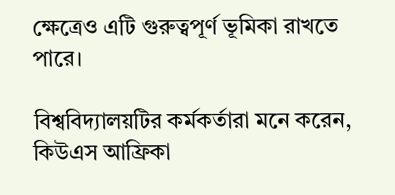ক্ষেত্রেও এটি গুরুত্বপূর্ণ ভূমিকা রাখতে পারে।

বিশ্ববিদ্যালয়টির কর্মকর্তারা মনে করেন, কিউএস আফ্রিকা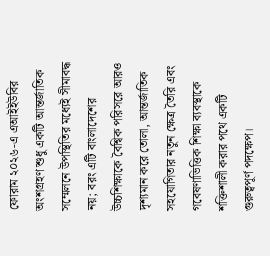ফোরাম ২০২৬-এ এআইইউবির অংশগ্রহণ শুধু একটি আন্তর্জাতিক সম্মেলনে উপস্থিতির মধ্যেই সীমাবদ্ধ নয়; বরং এটি বাংলাদেশের উচ্চশিক্ষাকে বৈশ্বিক পরিসরে আরও দৃশ্যমান করে তোলা, আন্তর্জাতিক সহযোগিতার নতুন ক্ষেত্র তৈরি এবং গবেষণাভিত্তিক শিক্ষা ব্যবস্থাকে শক্তিশালী করার পথে একটি গুরুত্বপূর্ণ পদক্ষেপ।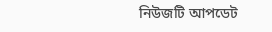নিউজটি আপডেট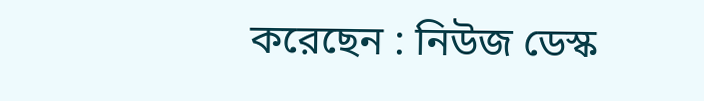করেছেন : নিউজ ডেস্ক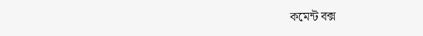কমেন্ট বক্স